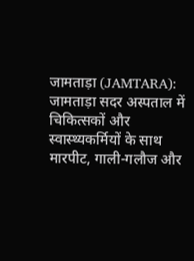जामताड़ा (JAMTARA): जामताड़ा सदर अस्पताल में चिकित्सकों और स्वास्थ्यकर्मियों के साथ मारपीट, गाली-गलौज और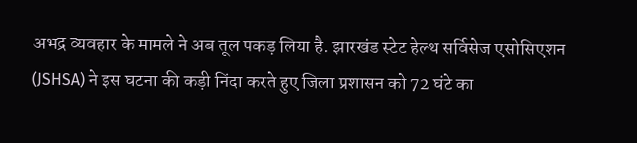अभद्र व्यवहार के मामले ने अब तूल पकड़ लिया है. झारखंड स्टेट हेल्थ सर्विसेज एसोसिएशन (JSHSA) ने इस घटना की कड़ी निंदा करते हुए जिला प्रशासन को 72 घंटे का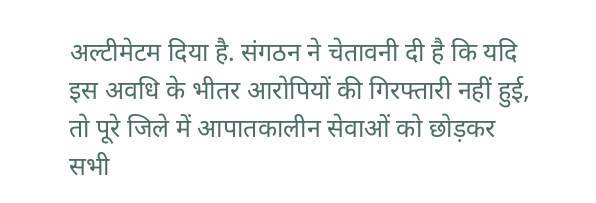अल्टीमेटम दिया है. संगठन ने चेतावनी दी है कि यदि इस अवधि के भीतर आरोपियों की गिरफ्तारी नहीं हुई, तो पूरे जिले में आपातकालीन सेवाओं को छोड़कर सभी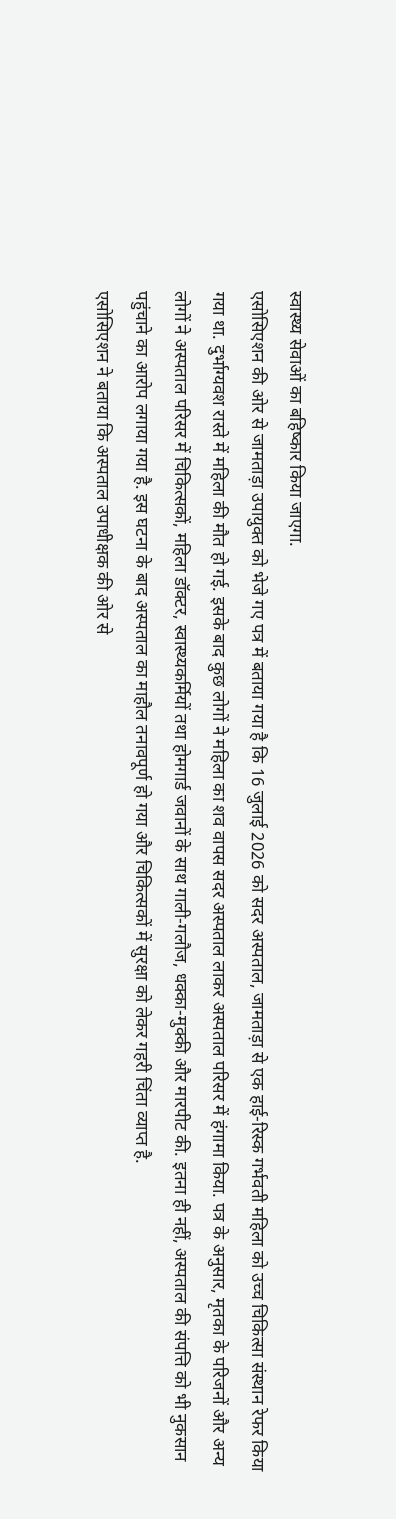स्वास्थ्य सेवाओं का बहिष्कार किया जाएगा.
एसोसिएशन की ओर से जामताड़ा उपायुक्त को भेजे गए पत्र में बताया गया है कि 16 जुलाई 2026 को सदर अस्पताल, जामताड़ा से एक हाई-रिस्क गर्भवती महिला को उच्च चिकित्सा संस्थान रेफर किया गया था. दुर्भाग्यवश रास्ते में महिला की मौत हो गई. इसके बाद कुछ लोगों ने महिला का शव वापस सदर अस्पताल लाकर अस्पताल परिसर में हंगामा किया. पत्र के अनुसार, मृतका के परिजनों और अन्य लोगों ने अस्पताल परिसर में चिकित्सकों, महिला डॉक्टर, स्वास्थ्यकर्मियों तथा होमगार्ड जवानों के साथ गाली-गलौज, धक्का-मुक्की और मारपीट की. इतना ही नहीं, अस्पताल की संपत्ति को भी नुकसान पहुंचाने का आरोप लगाया गया है. इस घटना के बाद अस्पताल का माहौल तनावपूर्ण हो गया और चिकित्सकों में सुरक्षा को लेकर गहरी चिंता व्याप्त है.
एसोसिएशन ने बताया कि अस्पताल उपाधीक्षक की ओर से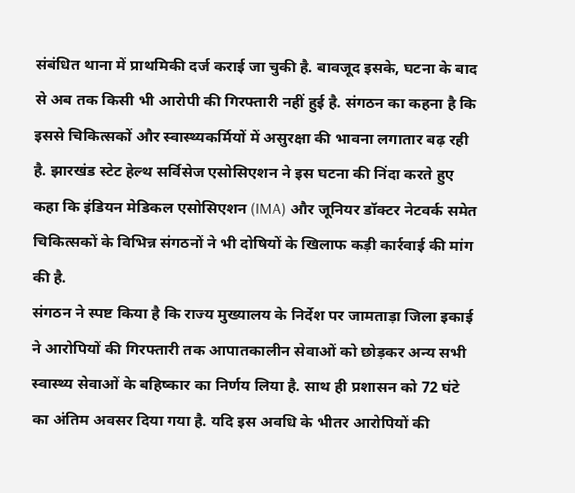संबंधित थाना में प्राथमिकी दर्ज कराई जा चुकी है. बावजूद इसके, घटना के बाद से अब तक किसी भी आरोपी की गिरफ्तारी नहीं हुई है. संगठन का कहना है कि इससे चिकित्सकों और स्वास्थ्यकर्मियों में असुरक्षा की भावना लगातार बढ़ रही है. झारखंड स्टेट हेल्थ सर्विसेज एसोसिएशन ने इस घटना की निंदा करते हुए कहा कि इंडियन मेडिकल एसोसिएशन (IMA) और जूनियर डॉक्टर नेटवर्क समेत चिकित्सकों के विभिन्न संगठनों ने भी दोषियों के खिलाफ कड़ी कार्रवाई की मांग की है.
संगठन ने स्पष्ट किया है कि राज्य मुख्यालय के निर्देश पर जामताड़ा जिला इकाई ने आरोपियों की गिरफ्तारी तक आपातकालीन सेवाओं को छोड़कर अन्य सभी स्वास्थ्य सेवाओं के बहिष्कार का निर्णय लिया है. साथ ही प्रशासन को 72 घंटे का अंतिम अवसर दिया गया है. यदि इस अवधि के भीतर आरोपियों की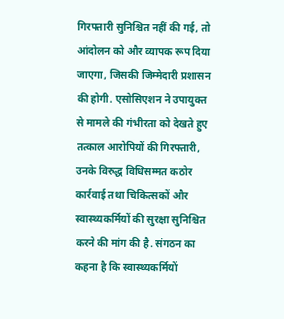गिरफ्तारी सुनिश्चित नहीं की गई, तो आंदोलन को और व्यापक रूप दिया जाएगा, जिसकी जिम्मेदारी प्रशासन की होगी. एसोसिएशन ने उपायुक्त से मामले की गंभीरता को देखते हुए तत्काल आरोपियों की गिरफ्तारी, उनके विरुद्ध विधिसम्मत कठोर कार्रवाई तथा चिकित्सकों और स्वास्थ्यकर्मियों की सुरक्षा सुनिश्चित करने की मांग की है. संगठन का कहना है कि स्वास्थ्यकर्मियों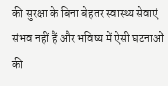की सुरक्षा के बिना बेहतर स्वास्थ्य सेवाएं संभव नहीं हैं और भविष्य में ऐसी घटनाओं की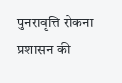पुनरावृत्ति रोकना प्रशासन की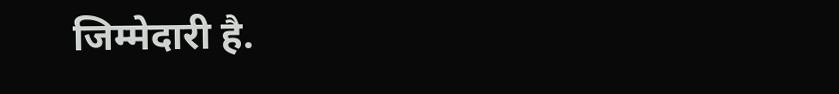जिम्मेदारी है.